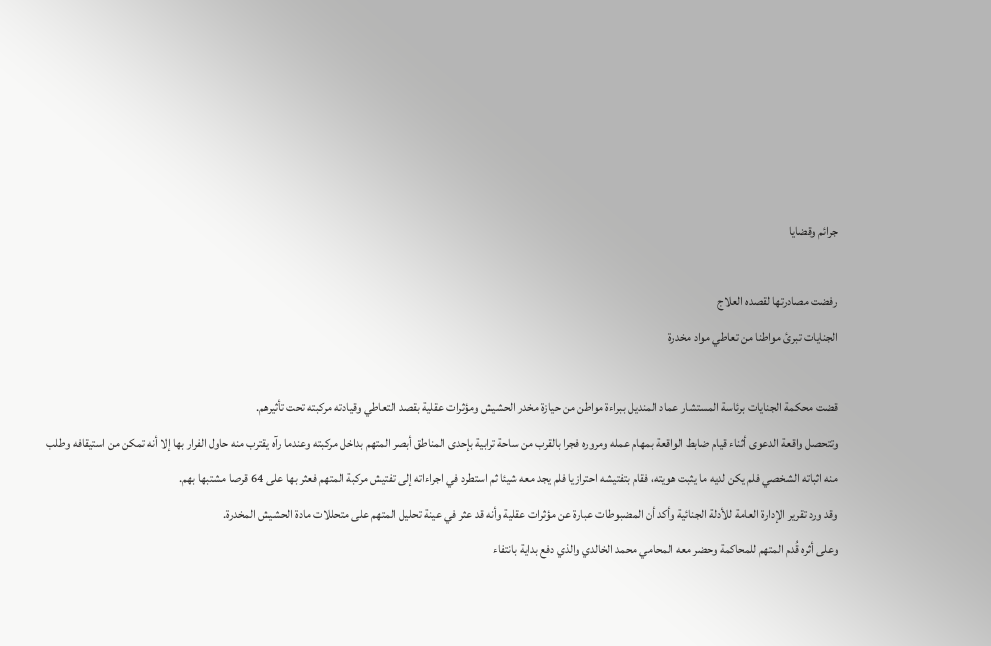جرائم وقضايا

رفضت مصادرتها لقصده العلاج
الجنايات تبرئ مواطنا من تعاطي مواد مخدرة

قضت محكمة الجنايات برئاسة المستشار عماد المنديل ببراءة مواطن من حيازة مخدر الحشيش ومؤثرات عقلية بقصد التعاطي وقيادته مركبته تحت تأثيرهم.
وتتحصل واقعة الدعوى أثناء قيام ضابط الواقعة بمهام عمله ومروره فجرا بالقرب من ساحة ترابية بإحدى المناطق أبصر المتهم بداخل مركبته وعندما رآه يقترب منه حاول الفرار بها إلا أنه تمكن من استيقافه وطلب منه اثباته الشخصي فلم يكن لديه ما يثبت هويته، فقام بتفتيشه احترازيا فلم يجد معه شيئا ثم استطرد في اجراءاته إلى تفتيش مركبة المتهم فعثر بها على 64 قرصا مشتبها بهم.
وقد ورد تقرير الإدارة العامة للأدلة الجنائية وأكد أن المضبوطات عبارة عن مؤثرات عقلية وأنه قد عثر في عينة تحليل المتهم على متحللات مادة الحشيش المخدرة.
وعلى أثره قُدم المتهم للمحاكمة وحضر معه المحامي محمد الخالدي والذي دفع بداية بانتفاء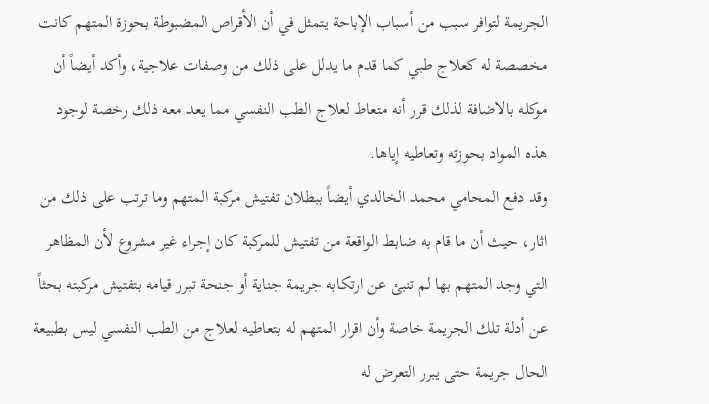الجريمة لتوافر سبب من أسباب الإباحة يتمثل في أن الأقراص المضبوطة بحوزة المتهم كانت مخصصة له كعلاج طبي كما قدم ما يدلل على ذلك من وصفات علاجية، وأكد أيضاً أن موكله بالاضافة لذلك قرر أنه متعاط لعلاج الطب النفسي مما يعد معه ذلك رخصة لوجود هذه المواد بحوزته وتعاطيه إياها.
وقد دفع المحامي محمد الخالدي أيضاً ببطلان تفتيش مركبة المتهم وما ترتب على ذلك من اثار، حيث أن ما قام به ضابط الواقعة من تفتيش للمركبة كان إجراء غير مشروع لأن المظاهر التي وجد المتهم بها لم تنبئ عن ارتكابه جريمة جناية أو جنحة تبرر قيامه بتفتيش مركبته بحثاً عن أدلة تلك الجريمة خاصة وأن اقرار المتهم له بتعاطيه لعلاج من الطب النفسي ليس بطبيعة الحال جريمة حتى يبرر التعرض له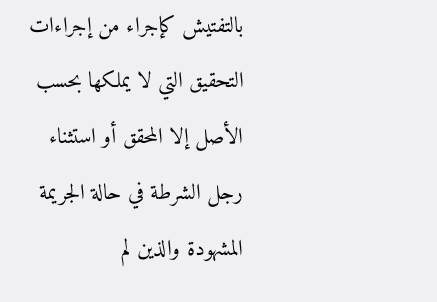بالتفتيش كإجراء من إجراءات التحقيق التي لا يملكها بحسب الأصل إلا المحقق أو استثناء رجل الشرطة في حالة الجريمة المشهودة والذين لم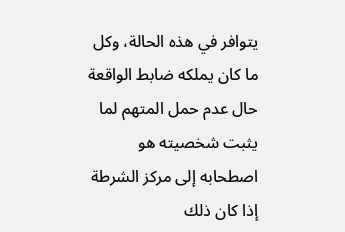يتوافر في هذه الحالة، وكل ما كان يملكه ضابط الواقعة حال عدم حمل المتهم لما يثبت شخصيته هو اصطحابه إلى مركز الشرطة إذا كان ذلك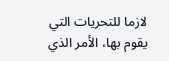لازما للتحريات التي يقوم بها، الأمر الذي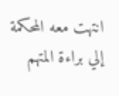انتهت معه المحكمة إلي براءة المتهم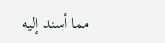مما أسند إليه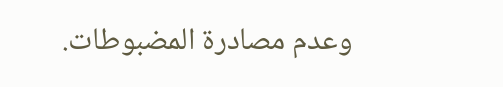وعدم مصادرة المضبوطات.